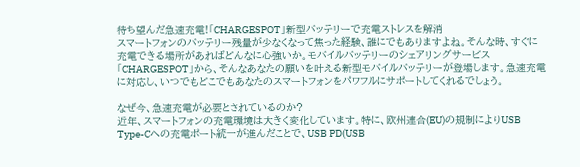待ち望んだ急速充電!「CHARGESPOT」新型バッテリーで充電ストレスを解消
スマートフォンのバッテリー残量が少なくなって焦った経験、誰にでもありますよね。そんな時、すぐに充電できる場所があればどんなに心強いか。モバイルバッテリーのシェアリングサービス「CHARGESPOT」から、そんなあなたの願いを叶える新型モバイルバッテリーが登場します。急速充電に対応し、いつでもどこでもあなたのスマートフォンをパワフルにサポートしてくれるでしょう。

なぜ今、急速充電が必要とされているのか?
近年、スマートフォンの充電環境は大きく変化しています。特に、欧州連合(EU)の規制によりUSB Type-Cへの充電ポート統一が進んだことで、USB PD(USB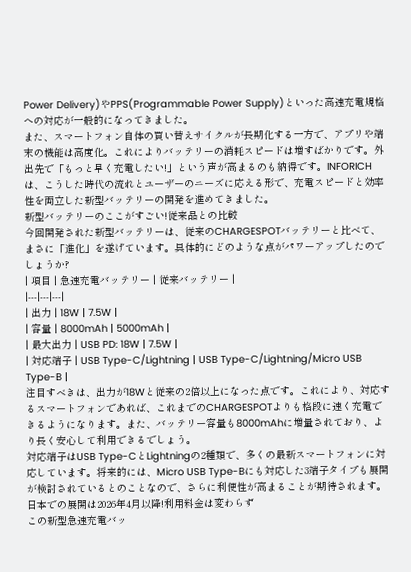Power Delivery)やPPS(Programmable Power Supply)といった高速充電規格への対応が一般的になってきました。
また、スマートフォン自体の買い替えサイクルが長期化する一方で、アプリや端末の機能は高度化。これによりバッテリーの消耗スピードは増すばかりです。外出先で「もっと早く充電したい!」という声が高まるのも納得です。INFORICHは、こうした時代の流れとユーザーのニーズに応える形で、充電スピードと効率性を両立した新型バッテリーの開発を進めてきました。
新型バッテリーのここがすごい!従来品との比較
今回開発された新型バッテリーは、従来のCHARGESPOTバッテリーと比べて、まさに「進化」を遂げています。具体的にどのような点がパワーアップしたのでしょうか?
| 項目 | 急速充電バッテリー | 従来バッテリー |
|---|---|---|
| 出力 | 18W | 7.5W |
| 容量 | 8000mAh | 5000mAh |
| 最大出力 | USB PD: 18W | 7.5W |
| 対応端子 | USB Type-C/Lightning | USB Type-C/Lightning/Micro USB Type-B |
注目すべきは、出力が18Wと従来の2倍以上になった点です。これにより、対応するスマートフォンであれば、これまでのCHARGESPOTよりも格段に速く充電できるようになります。また、バッテリー容量も8000mAhに増量されており、より長く安心して利用できるでしょう。
対応端子はUSB Type-CとLightningの2種類で、多くの最新スマートフォンに対応しています。将来的には、Micro USB Type-Bにも対応した3端子タイプも展開が検討されているとのことなので、さらに利便性が高まることが期待されます。
日本での展開は2026年4月以降!利用料金は変わらず
この新型急速充電バッ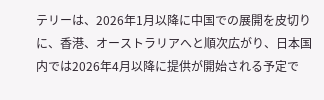テリーは、2026年1月以降に中国での展開を皮切りに、香港、オーストラリアへと順次広がり、日本国内では2026年4月以降に提供が開始される予定で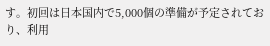す。初回は日本国内で5,000個の準備が予定されており、利用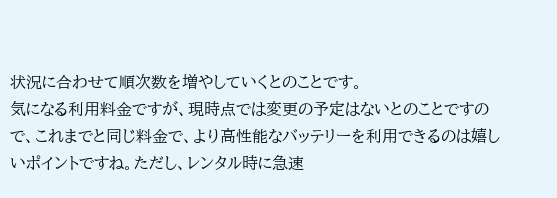状況に合わせて順次数を増やしていくとのことです。
気になる利用料金ですが、現時点では変更の予定はないとのことですので、これまでと同じ料金で、より高性能なバッテリーを利用できるのは嬉しいポイントですね。ただし、レンタル時に急速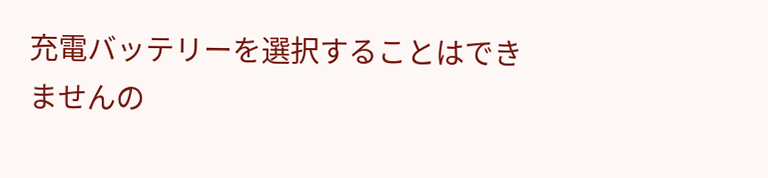充電バッテリーを選択することはできませんの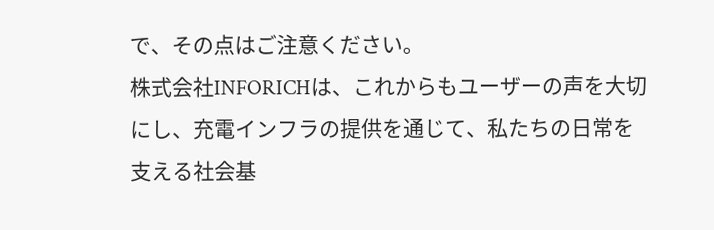で、その点はご注意ください。
株式会社INFORICHは、これからもユーザーの声を大切にし、充電インフラの提供を通じて、私たちの日常を支える社会基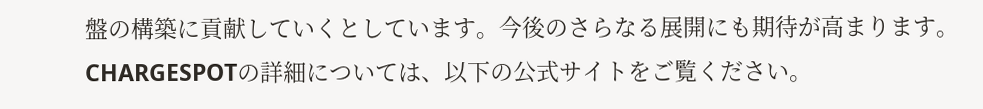盤の構築に貢献していくとしています。今後のさらなる展開にも期待が高まります。
CHARGESPOTの詳細については、以下の公式サイトをご覧ください。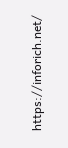https://inforich.net/